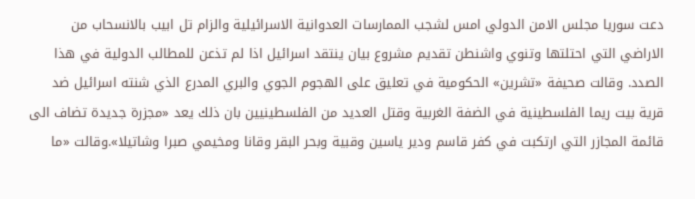دعت سوريا مجلس الامن الدولي امس لشجب الممارسات العدوانية الاسرائيلية والزام تل ابيب بالانسحاب من الاراضي التي احتلتها وتنوي واشنطن تقديم مشروع بيان ينتقد اسرائيل اذا لم تذعن للمطالب الدولية في هذا الصدد. وقالت صحيفة «تشرين» الحكومية في تعليق على الهجوم الجوي والبري المدرع الذي شنته اسرائيل ضد قرية بيت ريما الفلسطينية في الضفة الغربية وقتل العديد من الفلسطينيين بان ذلك يعد «مجزرة جديدة تضاف الى قائمة المجازر التي ارتكبت في كفر قاسم ودير ياسين وقبية وبحر البقر وقانا ومخيمي صبرا وشاتيلا».وقالت «ما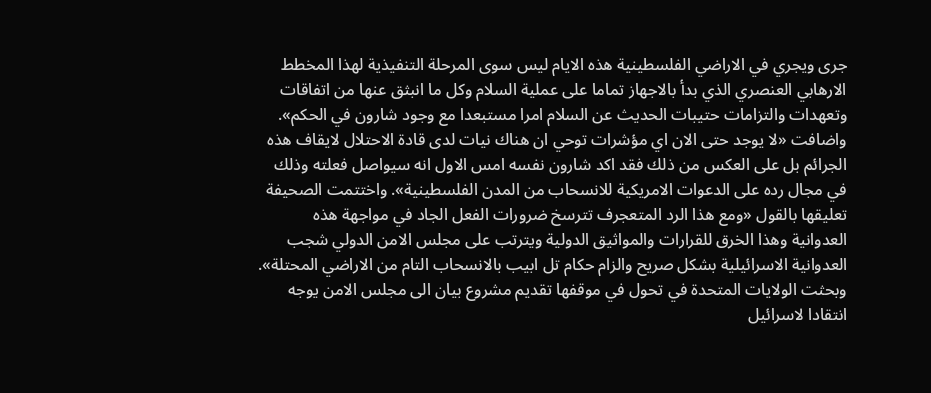جرى ويجري في الاراضي الفلسطينية هذه الايام ليس سوى المرحلة التنفيذية لهذا المخطط الارهابي العنصري الذي بدأ بالاجهاز تماما على عملية السلام وكل ما انبثق عنها من اتفاقات وتعهدات والتزامات حتيبات الحديث عن السلام امرا مستبعدا مع وجود شارون في الحكم». واضافت «لا يوجد حتى الان اي مؤشرات توحي ان هناك نيات لدى قادة الاحتلال لايقاف هذه الجرائم بل على العكس من ذلك فقد اكد شارون نفسه امس الاول انه سيواصل فعلته وذلك في مجال رده على الدعوات الامريكية للانسحاب من المدن الفلسطينية». واختتمت الصحيفة تعليقها بالقول «ومع هذا الرد المتعجرف تترسخ ضرورات الفعل الجاد في مواجهة هذه العدوانية وهذا الخرق للقرارات والمواثيق الدولية ويترتب على مجلس الامن الدولي شجب العدوانية الاسرائيلية بشكل صريح والزام حكام تل ابيب بالانسحاب التام من الاراضي المحتلة». وبحثت الولايات المتحدة في تحول في موقفها تقديم مشروع بيان الى مجلس الامن يوجه انتقادا لاسرائيل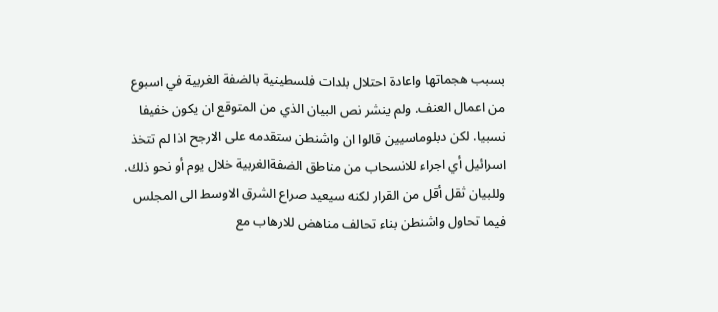بسبب هجماتها واعادة احتلال بلدات فلسطينية بالضفة الغربية في اسبوع من اعمال العنف. ولم ينشر نص البيان الذي من المتوقع ان يكون خفيفا نسبيا. لكن دبلوماسيين قالوا ان واشنطن ستقدمه على الارجح اذا لم تتخذ اسرائيل أي اجراء للانسحاب من مناطق الضفةالغربية خلال يوم أو نحو ذلك. وللبيان ثقل أقل من القرار لكنه سيعيد صراع الشرق الاوسط الى المجلس فيما تحاول واشنطن بناء تحالف مناهض للارهاب مع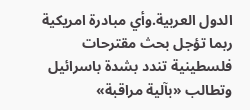الدول العربية.وأي مبادرة امريكية ربما تؤجل بحث مقترحات فلسطينية تندد بشدة باسرائيل وتطالب «بآلية مراقبة»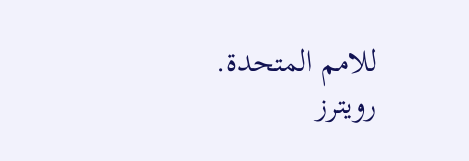للامم المتحدة. رويترز